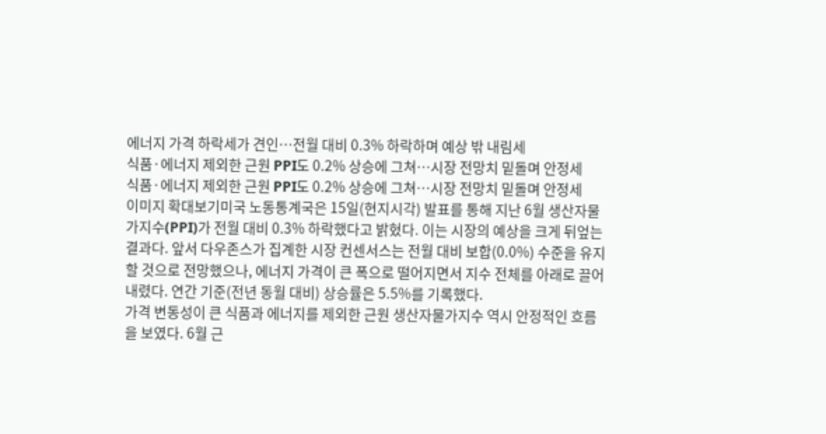에너지 가격 하락세가 견인…전월 대비 0.3% 하락하며 예상 밖 내림세
식품·에너지 제외한 근원 PPI도 0.2% 상승에 그쳐…시장 전망치 밑돌며 안정세
식품·에너지 제외한 근원 PPI도 0.2% 상승에 그쳐…시장 전망치 밑돌며 안정세
이미지 확대보기미국 노동통계국은 15일(현지시각) 발표를 통해 지난 6월 생산자물가지수(PPI)가 전월 대비 0.3% 하락했다고 밝혔다. 이는 시장의 예상을 크게 뒤엎는 결과다. 앞서 다우존스가 집계한 시장 컨센서스는 전월 대비 보합(0.0%) 수준을 유지할 것으로 전망했으나, 에너지 가격이 큰 폭으로 떨어지면서 지수 전체를 아래로 끌어내렸다. 연간 기준(전년 동월 대비) 상승률은 5.5%를 기록했다.
가격 변동성이 큰 식품과 에너지를 제외한 근원 생산자물가지수 역시 안정적인 흐름을 보였다. 6월 근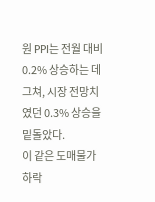원 PPI는 전월 대비 0.2% 상승하는 데 그쳐, 시장 전망치였던 0.3% 상승을 밑돌았다.
이 같은 도매물가 하락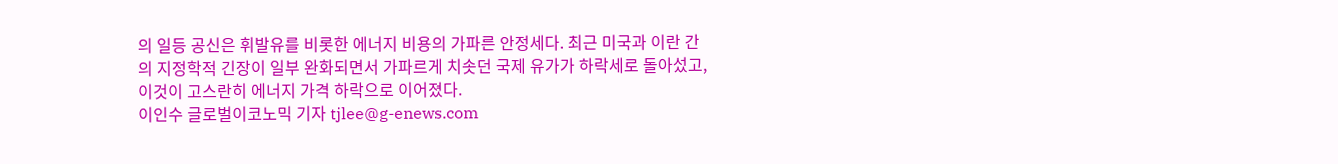의 일등 공신은 휘발유를 비롯한 에너지 비용의 가파른 안정세다. 최근 미국과 이란 간의 지정학적 긴장이 일부 완화되면서 가파르게 치솟던 국제 유가가 하락세로 돌아섰고, 이것이 고스란히 에너지 가격 하락으로 이어졌다.
이인수 글로벌이코노믹 기자 tjlee@g-enews.com